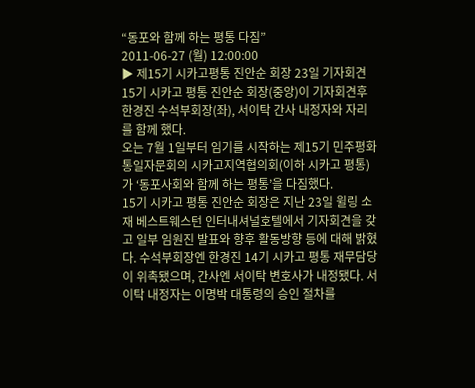“동포와 함께 하는 평통 다짐”
2011-06-27 (월) 12:00:00
▶ 제15기 시카고평통 진안순 회장 23일 기자회견
15기 시카고 평통 진안순 회장(중앙)이 기자회견후 한경진 수석부회장(좌), 서이탁 간사 내정자와 자리를 함께 했다.
오는 7월 1일부터 임기를 시작하는 제15기 민주평화통일자문회의 시카고지역협의회(이하 시카고 평통)가 ‘동포사회와 함께 하는 평통’을 다짐했다.
15기 시카고 평통 진안순 회장은 지난 23일 윌링 소재 베스트웨스턴 인터내셔널호텔에서 기자회견을 갖고 일부 임원진 발표와 향후 활동방향 등에 대해 밝혔다. 수석부회장엔 한경진 14기 시카고 평통 재무담당이 위촉됐으며, 간사엔 서이탁 변호사가 내정됐다. 서이탁 내정자는 이명박 대통령의 승인 절차를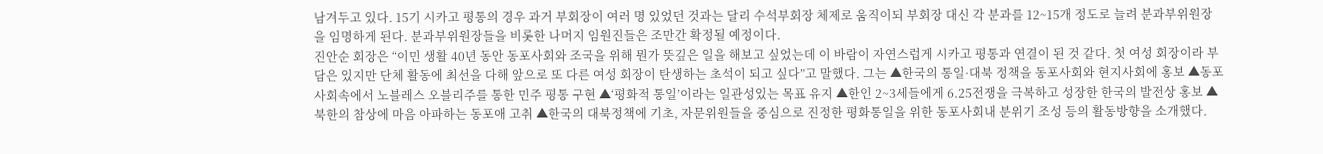남겨두고 있다. 15기 시카고 평통의 경우 과거 부회장이 여러 명 있었던 것과는 달리 수석부회장 체제로 움직이되 부회장 대신 각 분과를 12~15개 정도로 늘려 분과부위원장을 임명하게 된다. 분과부위원장들을 비롯한 나머지 임원진들은 조만간 확정될 예정이다.
진안순 회장은 “이민 생활 40년 동안 동포사회와 조국을 위해 뭔가 뜻깊은 일을 해보고 싶었는데 이 바람이 자연스럽게 시카고 평통과 연결이 된 것 같다. 첫 여성 회장이라 부담은 있지만 단체 활동에 최선을 다해 앞으로 또 다른 여성 회장이 탄생하는 초석이 되고 싶다”고 말했다. 그는 ▲한국의 통일·대북 정책을 동포사회와 현지사회에 홍보 ▲동포사회속에서 노블레스 오블리주를 통한 민주 평통 구현 ▲‘평화적 통일’이라는 일관성있는 목표 유지 ▲한인 2~3세들에게 6.25전쟁을 극복하고 성장한 한국의 발전상 홍보 ▲북한의 참상에 마음 아파하는 동포애 고취 ▲한국의 대북정책에 기초, 자문위원들을 중심으로 진정한 평화통일을 위한 동포사회내 분위기 조성 등의 활동방향을 소개했다.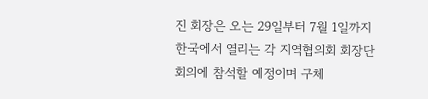진 회장은 오는 29일부터 7월 1일까지 한국에서 열리는 각 지역협의회 회장단 회의에 참석할 예정이며 구체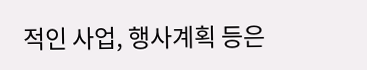적인 사업, 행사계획 등은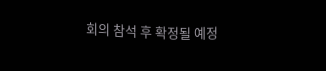회의 참석 후 확정될 예정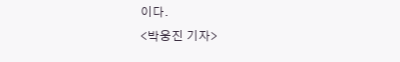이다.
<박웅진 기자>